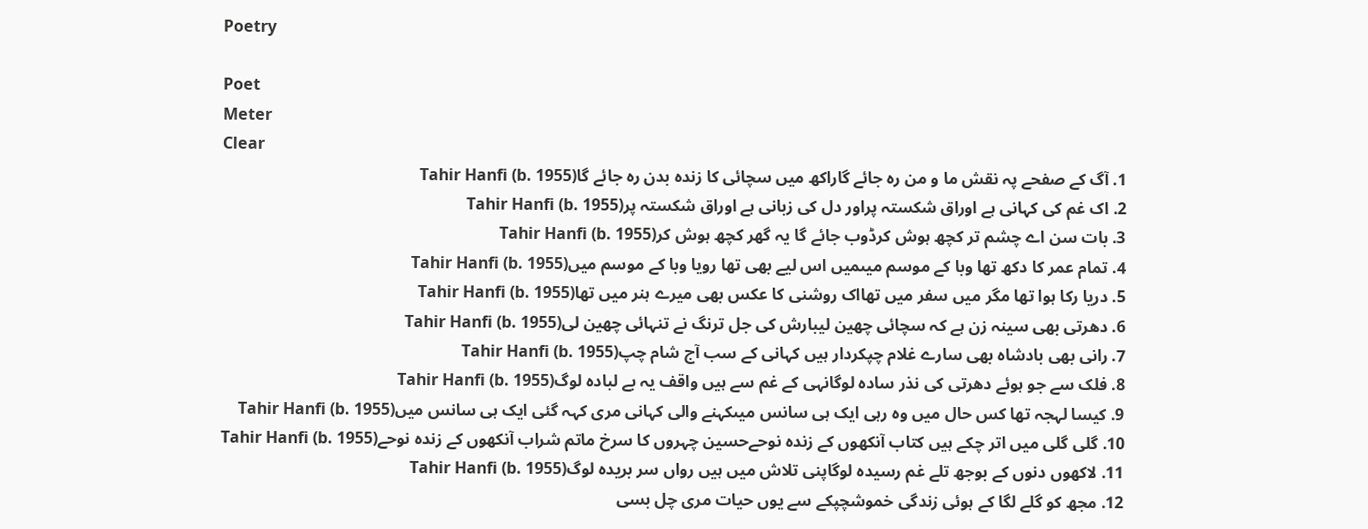Poetry

Poet
Meter
Clear
  1. آگ کے صفحے پہ نقش ما و من رہ جائے گاراکھ میں سچائی کا زندہ بدن رہ جائے گاTahir Hanfi (b. 1955)
  2. اک غم کی کہانی ہے اوراق شکستہ پراور دل کی زبانی ہے اوراق شکستہ پرTahir Hanfi (b. 1955)
  3. بات سن اے چشم تر کچھ ہوش کرڈوب جائے گا یہ گھر کچھ ہوش کرTahir Hanfi (b. 1955)
  4. تمام عمر کا دکھ تھا وبا کے موسم میںمیں اس لیے بھی تھا رویا وبا کے موسم میںTahir Hanfi (b. 1955)
  5. دریا رکا ہوا تھا مگر میں سفر میں تھااک روشنی کا عکس بھی میرے ہنر میں تھاTahir Hanfi (b. 1955)
  6. دھرتی بھی سینہ زن ہے کہ سچائی چھین لیبارش کی جل ترنگ نے تنہائی چھین لیTahir Hanfi (b. 1955)
  7. رانی بھی بادشاہ بھی سارے غلام چپکردار ہیں کہانی کے سب آج شام چپTahir Hanfi (b. 1955)
  8. فلک سے جو ہوئے دھرتی کی نذر سادہ لوگانہی کے غم سے ہیں واقف یہ بے لبادہ لوگTahir Hanfi (b. 1955)
  9. کیسا لہجہ تھا کس حال میں وہ رہی ایک ہی سانس میںکہنے والی کہانی مری کہہ گئی ایک ہی سانس میںTahir Hanfi (b. 1955)
  10. گلی گلی میں اتر چکے ہیں کتاب آنکھوں کے زندہ نوحےحسین چہروں کا سرخ ماتم شراب آنکھوں کے زندہ نوحےTahir Hanfi (b. 1955)
  11. لاکھوں دنوں کے بوجھ تلے غم رسیدہ لوگاپنی تلاش میں ہیں رواں سر بریدہ لوگTahir Hanfi (b. 1955)
  12. مجھ کو گلے لگا کے ہوئی زندگی خموشچپکے سے یوں حیات مری چل بسی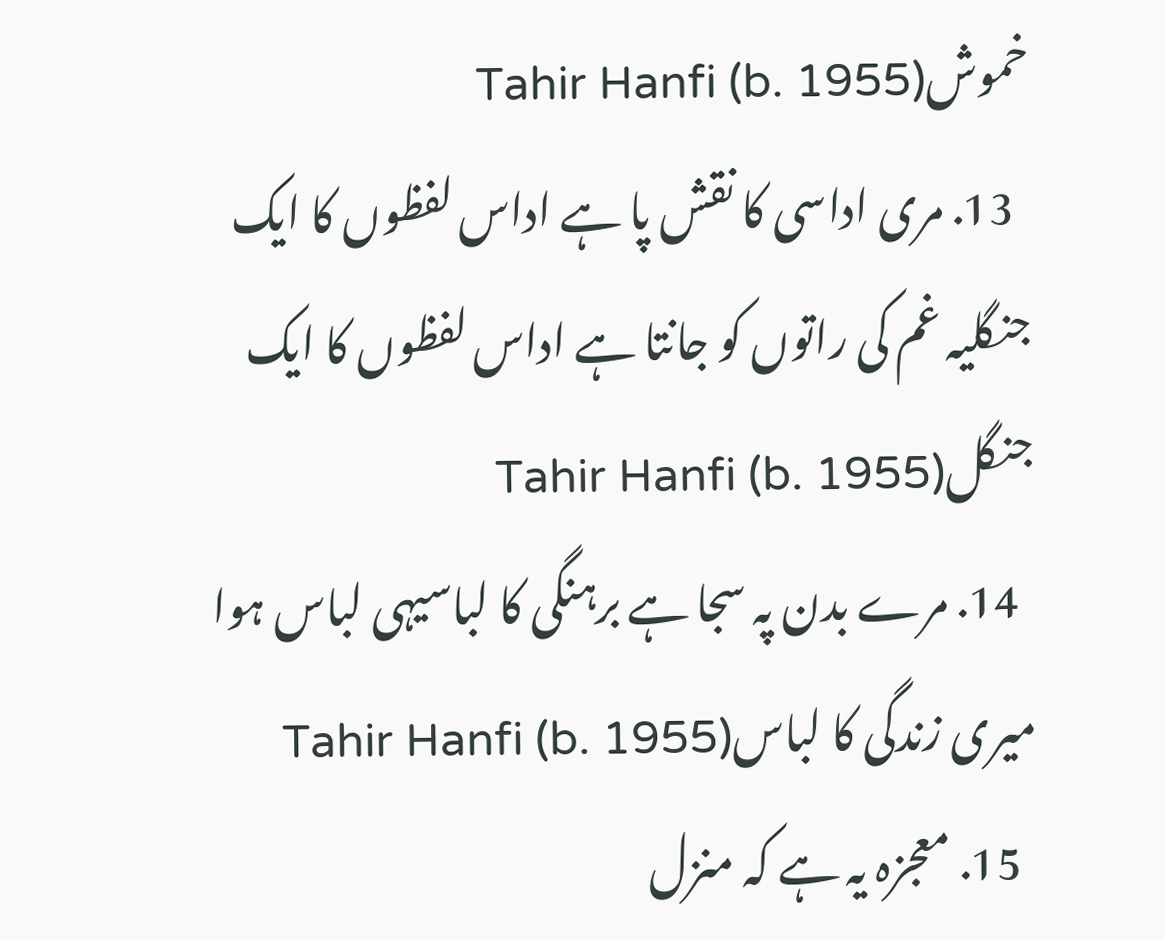خموشTahir Hanfi (b. 1955)
  13. مری اداسی کا نقش پا ہے اداس لفظوں کا ایک جنگلیہ غم کی راتوں کو جانتا ہے اداس لفظوں کا ایک جنگلTahir Hanfi (b. 1955)
  14. مرے بدن پہ سجا ہے برہنگی کا لباسیہی لباس ہوا میری زندگی کا لباسTahir Hanfi (b. 1955)
  15. معجزہ یہ ہے کہ منزل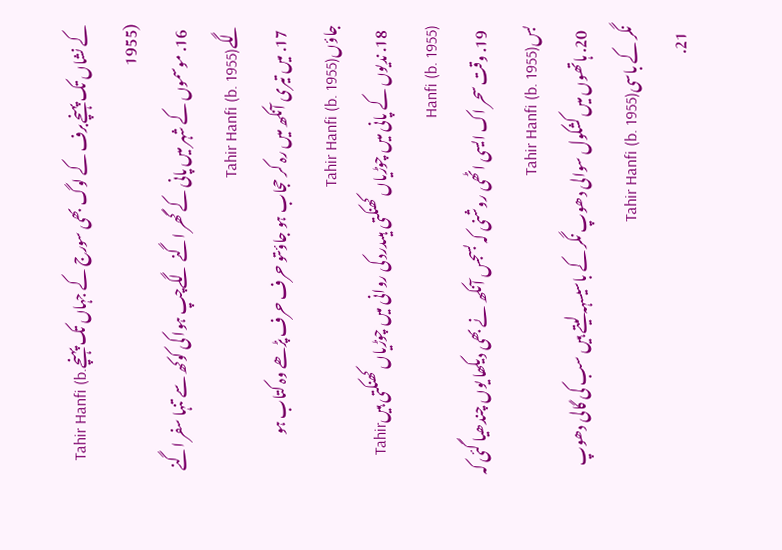کے نشاں تک پہنچےبرف کے لوگ بھی سورج کے جہاں تک پہنچےTahir Hanfi (b. 1955)
  16. موسموں کے شہر میں پانی کے گھر اگنے لگےچپ ہوا کی کوکھ سے تنہا سفر اگنے لگےTahir Hanfi (b. 1955)
  17. میں تیری آنکھ میں رہ کر حجاب ہو جاؤںتو حرف حرف پڑھے وہ کتاب ہو جاؤںTahir Hanfi (b. 1955)
  18. ندیوں کے پانی میں چوڑیاں کھنکتی ہیںدرد کی روانی میں چوڑیاں کھنکتی ہیںTahir Hanfi (b. 1955)
  19. وقت سحر اک ایسی اٹھی روشنی کہ بسجس آنکھ نے بھی دیکھا یوں چندھیا گئی کہ بسTahir Hanfi (b. 1955)
  20. ہاتھوں میں کشکول سوالی دھوپ نگر کے باسیسہہ لیتے ہیں سب کی گالی دھوپ نگر کے باسیTahir Hanfi (b. 1955)
  21.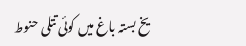یخ بستہ باغ میں کوئی تتلی حنوط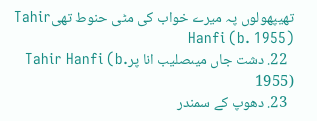تھیپھولوں پہ میرے خواب کی مٹی حنوط تھیTahir Hanfi (b. 1955)
  22. دشت جاں میںصلیب انا پرTahir Hanfi (b. 1955)
  23. دھوپ کے سمندر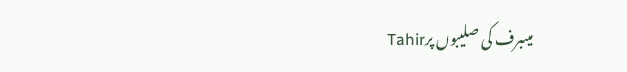میںبرف کی صلیبوں پرTahir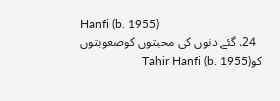Hanfi (b. 1955)
  24. گئے دنوں کی محبتوں کوصعوبتوں کوTahir Hanfi (b. 1955)